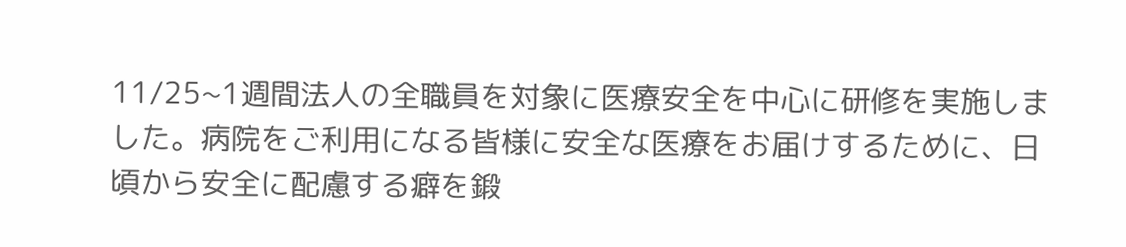11/25~1週間法人の全職員を対象に医療安全を中心に研修を実施しました。病院をご利用になる皆様に安全な医療をお届けするために、日頃から安全に配慮する癖を鍛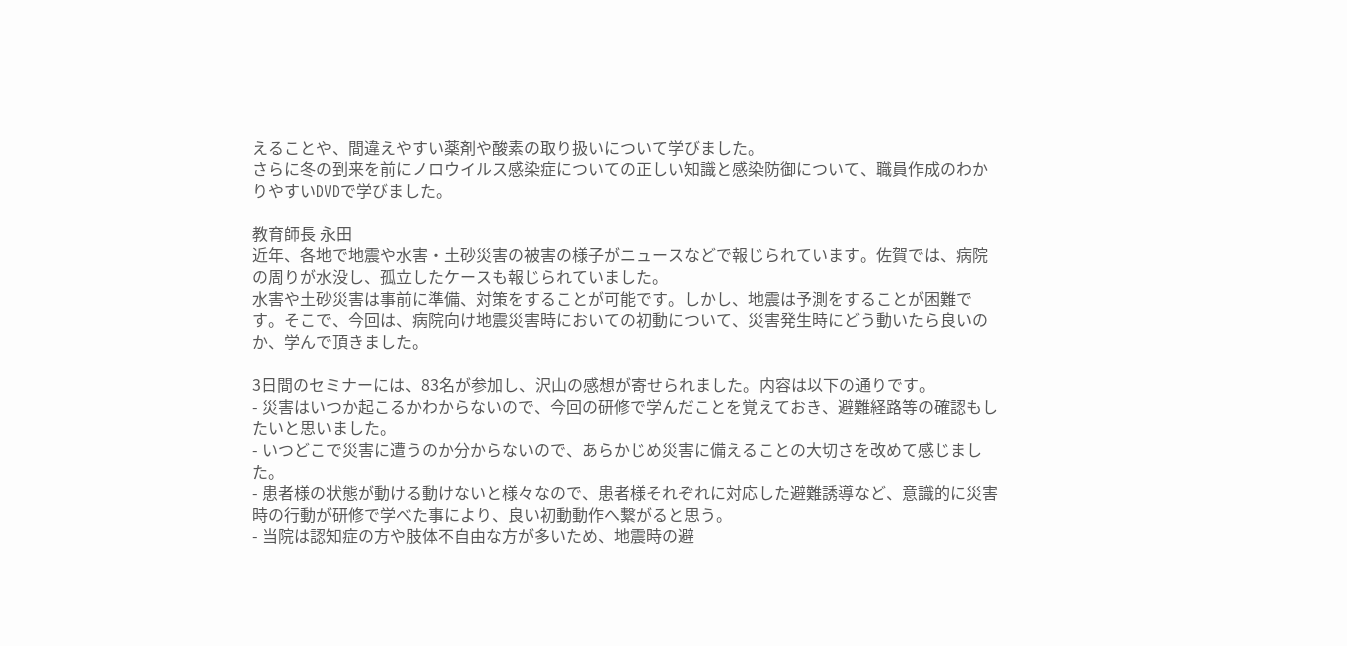えることや、間違えやすい薬剤や酸素の取り扱いについて学びました。
さらに冬の到来を前にノロウイルス感染症についての正しい知識と感染防御について、職員作成のわかりやすいDVDで学びました。

教育師長 永田
近年、各地で地震や水害・土砂災害の被害の様子がニュースなどで報じられています。佐賀では、病院の周りが水没し、孤立したケースも報じられていました。
水害や土砂災害は事前に準備、対策をすることが可能です。しかし、地震は予測をすることが困難です。そこで、今回は、病院向け地震災害時においての初動について、災害発生時にどう動いたら良いのか、学んで頂きました。

3日間のセミナーには、83名が参加し、沢山の感想が寄せられました。内容は以下の通りです。
- 災害はいつか起こるかわからないので、今回の研修で学んだことを覚えておき、避難経路等の確認もしたいと思いました。
- いつどこで災害に遭うのか分からないので、あらかじめ災害に備えることの大切さを改めて感じました。
- 患者様の状態が動ける動けないと様々なので、患者様それぞれに対応した避難誘導など、意識的に災害時の行動が研修で学べた事により、良い初動動作へ繋がると思う。
- 当院は認知症の方や肢体不自由な方が多いため、地震時の避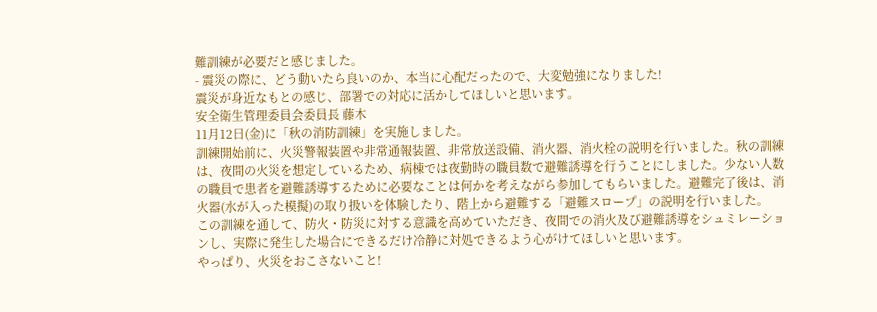難訓練が必要だと感じました。
- 震災の際に、どう動いたら良いのか、本当に心配だったので、大変勉強になりました!
震災が身近なもとの感じ、部署での対応に活かしてほしいと思います。
安全衛生管理委員会委員長 藤木
11月12日(金)に「秋の消防訓練」を実施しました。
訓練開始前に、火災警報装置や非常通報装置、非常放送設備、消火器、消火栓の説明を行いました。秋の訓練は、夜間の火災を想定しているため、病棟では夜勤時の職員数で避難誘導を行うことにしました。少ない人数の職員で患者を避難誘導するために必要なことは何かを考えながら参加してもらいました。避難完了後は、消火器(水が入った模擬)の取り扱いを体験したり、階上から避難する「避難スロープ」の説明を行いました。
この訓練を通して、防火・防災に対する意識を高めていただき、夜間での消火及び避難誘導をシュミレーションし、実際に発生した場合にできるだけ冷静に対処できるよう心がけてほしいと思います。
やっぱり、火災をおこさないこと!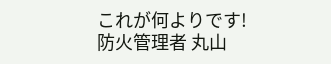これが何よりです!
防火管理者 丸山